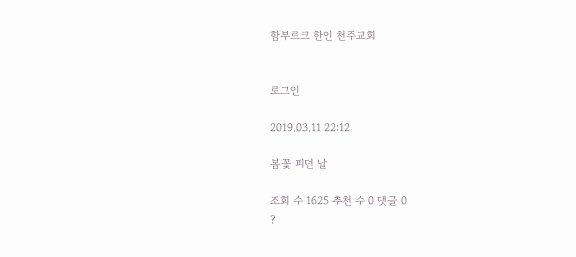함부르크 한인 천주교회


로그인

2019.03.11 22:12

봄꽃 피던 날

조회 수 1625 추천 수 0 댓글 0
?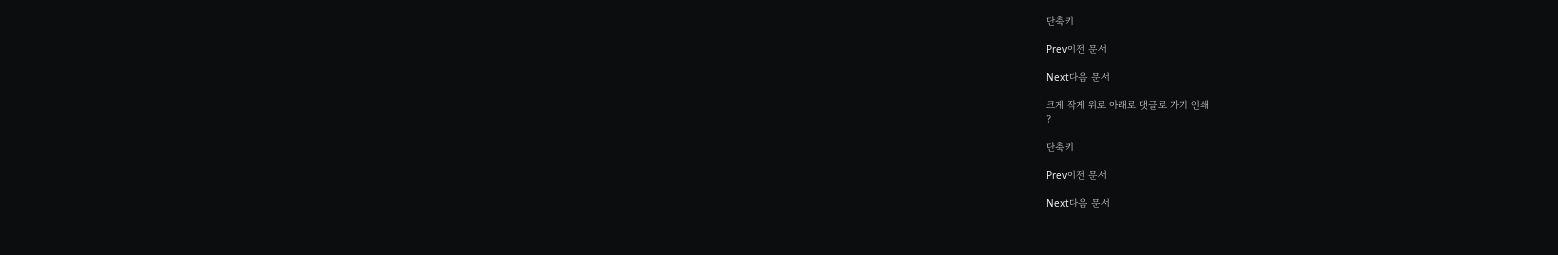단축키

Prev이전 문서

Next다음 문서

크게 작게 위로 아래로 댓글로 가기 인쇄
?

단축키

Prev이전 문서

Next다음 문서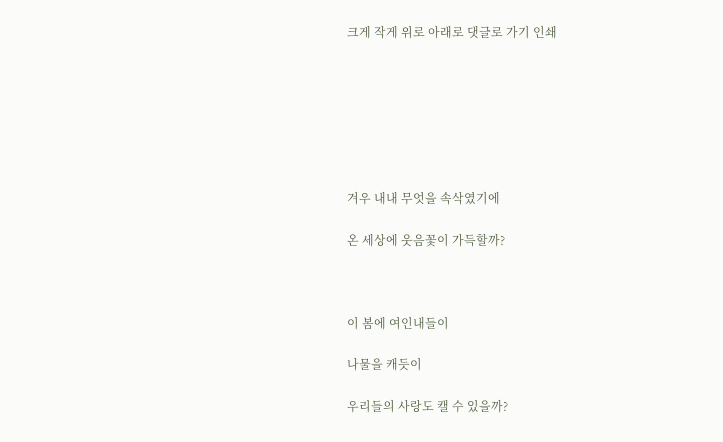크게 작게 위로 아래로 댓글로 가기 인쇄







겨우 내내 무엇을 속삭였기에

온 세상에 웃음꽃이 가득할까?



이 봄에 여인내들이

나물을 캐듯이

우리들의 사랑도 캘 수 있을까?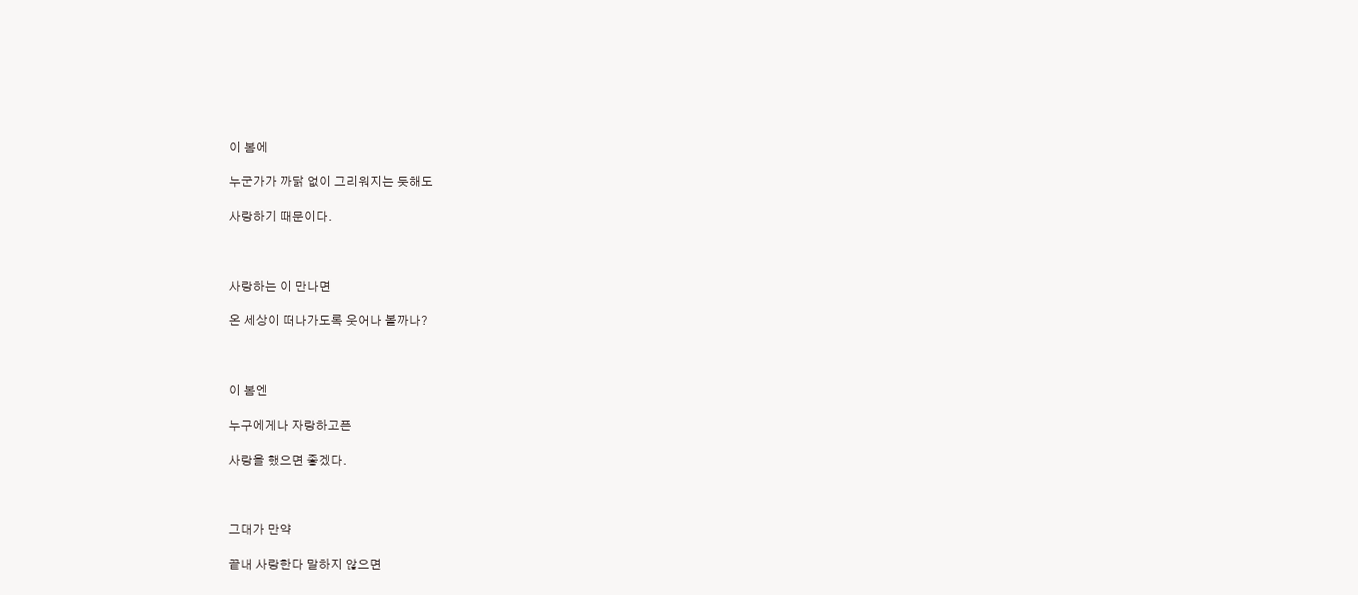이 봄에

누군가가 까닭 없이 그리워지는 듯해도

사랑하기 때문이다.



사랑하는 이 만나면

온 세상이 떠나가도록 웃어나 볼까나?



이 봄엔

누구에게나 자랑하고픈

사랑을 했으면 좋겠다.



그대가 만약

끝내 사랑한다 말하지 않으면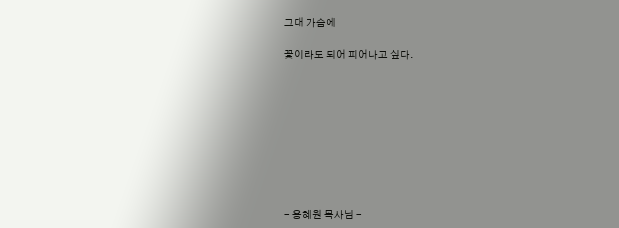그대 가슴에

꽃이라도 되어 피어나고 싶다.









- 용혜원 목사님 -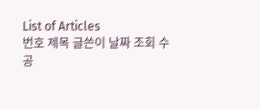List of Articles
번호 제목 글쓴이 날짜 조회 수
공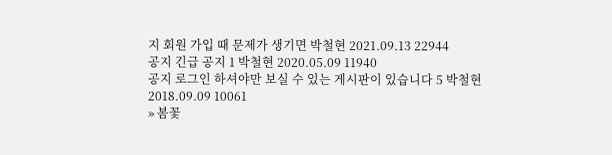지 회원 가입 때 문제가 생기면 박철현 2021.09.13 22944
공지 긴급 공지 1 박철현 2020.05.09 11940
공지 로그인 하셔야만 보실 수 있는 게시판이 있습니다 5 박철현 2018.09.09 10061
» 봄꽃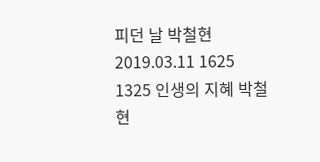피던 날 박철현 2019.03.11 1625
1325 인생의 지혜 박철현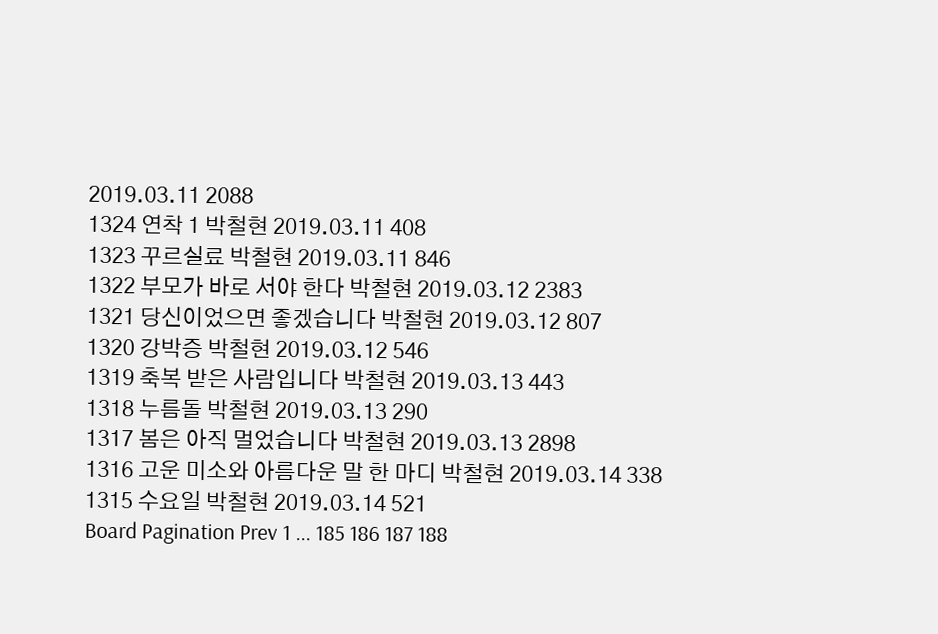2019.03.11 2088
1324 연착 1 박철현 2019.03.11 408
1323 꾸르실료 박철현 2019.03.11 846
1322 부모가 바로 서야 한다 박철현 2019.03.12 2383
1321 당신이었으면 좋겠습니다 박철현 2019.03.12 807
1320 강박증 박철현 2019.03.12 546
1319 축복 받은 사람입니다 박철현 2019.03.13 443
1318 누름돌 박철현 2019.03.13 290
1317 봄은 아직 멀었습니다 박철현 2019.03.13 2898
1316 고운 미소와 아름다운 말 한 마디 박철현 2019.03.14 338
1315 수요일 박철현 2019.03.14 521
Board Pagination Prev 1 ... 185 186 187 188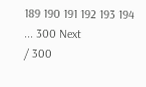189 190 191 192 193 194 ... 300 Next
/ 300